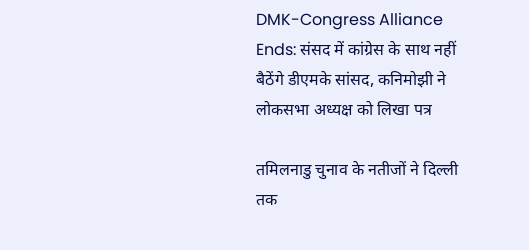DMK-Congress Alliance Ends: संसद में कांग्रेस के साथ नहीं बैठेंगे डीएमके सांसद, कनिमोझी ने लोकसभा अध्यक्ष को लिखा पत्र

तमिलनाडु चुनाव के नतीजों ने दिल्ली तक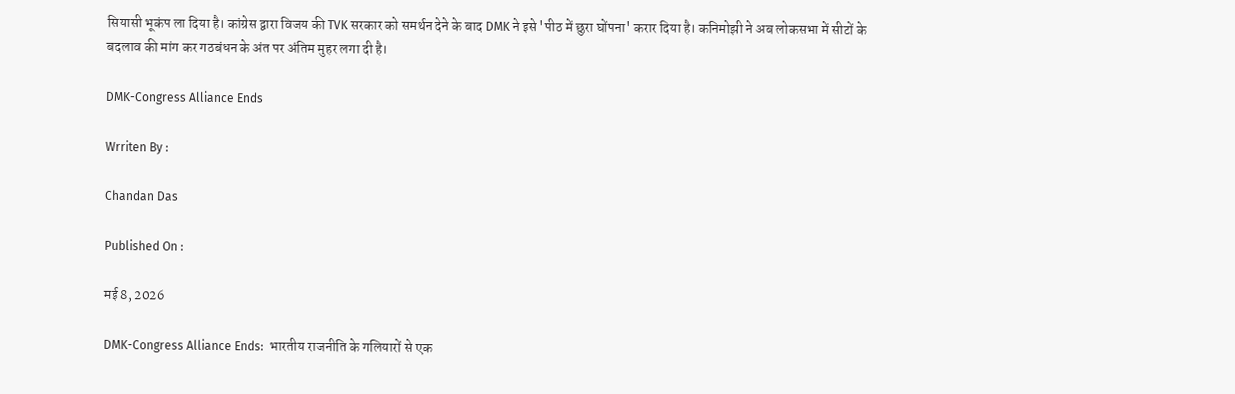सियासी भूकंप ला दिया है। कांग्रेस द्वारा विजय की TVK सरकार को समर्थन देने के बाद DMK ने इसे 'पीठ में छुरा घोंपना' करार दिया है। कनिमोझी ने अब लोकसभा में सीटों के बदलाव की मांग कर गठबंधन के अंत पर अंतिम मुहर लगा दी है।

DMK-Congress Alliance Ends

Wrriten By :

Chandan Das

Published On :

मई 8, 2026

DMK-Congress Alliance Ends:  भारतीय राजनीति के गलियारों से एक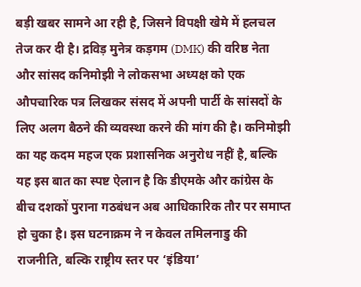बड़ी खबर सामने आ रही है, जिसने विपक्षी खेमे में हलचल तेज कर दी है। द्रविड़ मुनेत्र कड़गम (DMK) की वरिष्ठ नेता और सांसद कनिमोझी ने लोकसभा अध्यक्ष को एक औपचारिक पत्र लिखकर संसद में अपनी पार्टी के सांसदों के लिए अलग बैठने की व्यवस्था करने की मांग की है। कनिमोझी का यह कदम महज एक प्रशासनिक अनुरोध नहीं है, बल्कि यह इस बात का स्पष्ट ऐलान है कि डीएमके और कांग्रेस के बीच दशकों पुराना गठबंधन अब आधिकारिक तौर पर समाप्त हो चुका है। इस घटनाक्रम ने न केवल तमिलनाडु की राजनीति, बल्कि राष्ट्रीय स्तर पर ‘इंडिया’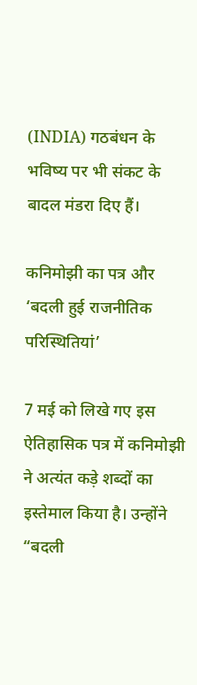(INDIA) गठबंधन के भविष्य पर भी संकट के बादल मंडरा दिए हैं।

कनिमोझी का पत्र और ‘बदली हुई राजनीतिक परिस्थितियां’

7 मई को लिखे गए इस ऐतिहासिक पत्र में कनिमोझी ने अत्यंत कड़े शब्दों का इस्तेमाल किया है। उन्होंने “बदली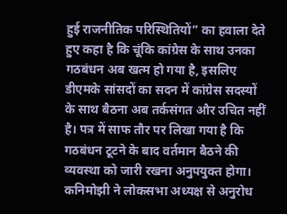हुई राजनीतिक परिस्थितियों” का हवाला देते हुए कहा है कि चूंकि कांग्रेस के साथ उनका गठबंधन अब खत्म हो गया है, इसलिए डीएमके सांसदों का सदन में कांग्रेस सदस्यों के साथ बैठना अब तर्कसंगत और उचित नहीं है। पत्र में साफ तौर पर लिखा गया है कि गठबंधन टूटने के बाद वर्तमान बैठने की व्यवस्था को जारी रखना अनुपयुक्त होगा। कनिमोझी ने लोकसभा अध्यक्ष से अनुरोध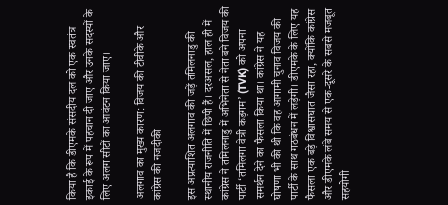किया है कि डीएमके संसदीय दल को एक स्वतंत्र इकाई के रूप में पहचान दी जाए और उनके सदस्यों के लिए अलग सीटों का आवंटन किया जाए।

अलगाव का मुख्य कारण: विजय की टीवीके और कांग्रेस की नजदीकी

इस अप्रत्याशित अलगाव की जड़ें तमिलनाडु की स्थानीय राजनीति में छिपी हैं। दरअसल, हाल ही में कांग्रेस ने तमिलनाडु में अभिनेता से नेता बने विजय की पार्टी ‘तमिलगा वेत्री कड़गम’ (TVK) को अपना समर्थन देने का फैसला किया था। कांग्रेस ने यह घोषणा भी की थी कि वह आगामी चुनाव विजय की पार्टी के साथ गठबंधन में लड़ेगी। डीएमके के लिए यह फैसला एक बड़े विश्वासघात जैसा रहा, क्योंकि कांग्रेस और डीएमके लंबे समय से एक-दूसरे के सबसे मजबूत सहयोगी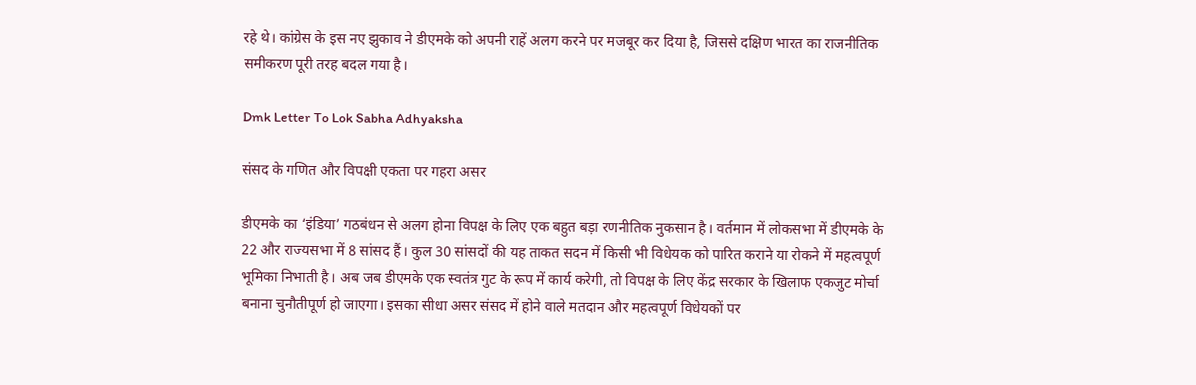रहे थे। कांग्रेस के इस नए झुकाव ने डीएमके को अपनी राहें अलग करने पर मजबूर कर दिया है, जिससे दक्षिण भारत का राजनीतिक समीकरण पूरी तरह बदल गया है।

Dmk Letter To Lok Sabha Adhyaksha

संसद के गणित और विपक्षी एकता पर गहरा असर

डीएमके का ‘इंडिया’ गठबंधन से अलग होना विपक्ष के लिए एक बहुत बड़ा रणनीतिक नुकसान है। वर्तमान में लोकसभा में डीएमके के 22 और राज्यसभा में 8 सांसद हैं। कुल 30 सांसदों की यह ताकत सदन में किसी भी विधेयक को पारित कराने या रोकने में महत्वपूर्ण भूमिका निभाती है। अब जब डीएमके एक स्वतंत्र गुट के रूप में कार्य करेगी, तो विपक्ष के लिए केंद्र सरकार के खिलाफ एकजुट मोर्चा बनाना चुनौतीपूर्ण हो जाएगा। इसका सीधा असर संसद में होने वाले मतदान और महत्वपूर्ण विधेयकों पर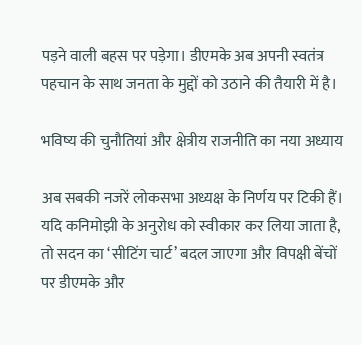पड़ने वाली बहस पर पड़ेगा। डीएमके अब अपनी स्वतंत्र पहचान के साथ जनता के मुद्दों को उठाने की तैयारी में है।

भविष्य की चुनौतियां और क्षेत्रीय राजनीति का नया अध्याय

अब सबकी नजरें लोकसभा अध्यक्ष के निर्णय पर टिकी हैं। यदि कनिमोझी के अनुरोध को स्वीकार कर लिया जाता है, तो सदन का ‘सीटिंग चार्ट’ बदल जाएगा और विपक्षी बेंचों पर डीएमके और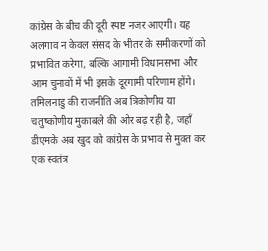कांग्रेस के बीच की दूरी स्पष्ट नजर आएगी। यह अलगाव न केवल संसद के भीतर के समीकरणों को प्रभावित करेगा, बल्कि आगामी विधानसभा और आम चुनावों में भी इसके दूरगामी परिणाम होंगे। तमिलनाडु की राजनीति अब त्रिकोणीय या चतुष्कोणीय मुकाबले की ओर बढ़ रही है, जहाँ डीएमके अब खुद को कांग्रेस के प्रभाव से मुक्त कर एक स्वतंत्र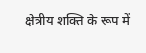क्षेत्रीय शक्ति के रूप में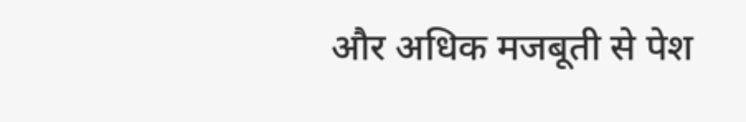और अधिक मजबूती से पेश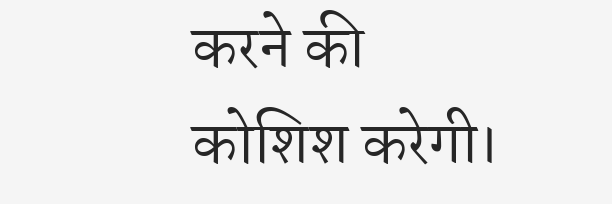करने की कोशिश करेगी।